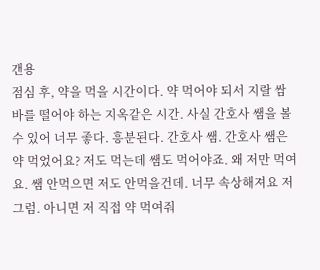갠용
점심 후, 약을 먹을 시간이다. 약 먹어야 되서 지랄 쌈바를 떨어야 하는 지옥같은 시간. 사실 간호사 쌤을 볼 수 있어 너무 좋다. 흥분된다. 간호사 쌤. 간호사 쌤은 약 먹었어요? 저도 먹는데 쌤도 먹어야죠. 왜 저만 먹여요. 쌤 안먹으면 저도 안먹을건데. 너무 속상해져요 저 그럼. 아니면 저 직접 약 먹여줘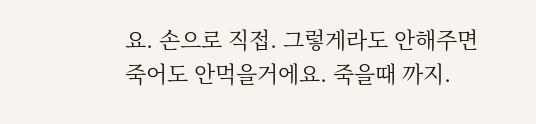요. 손으로 직접. 그렇게라도 안해주면 죽어도 안먹을거에요. 죽을때 까지.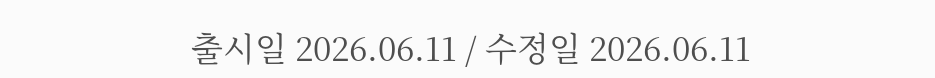출시일 2026.06.11 / 수정일 2026.06.11